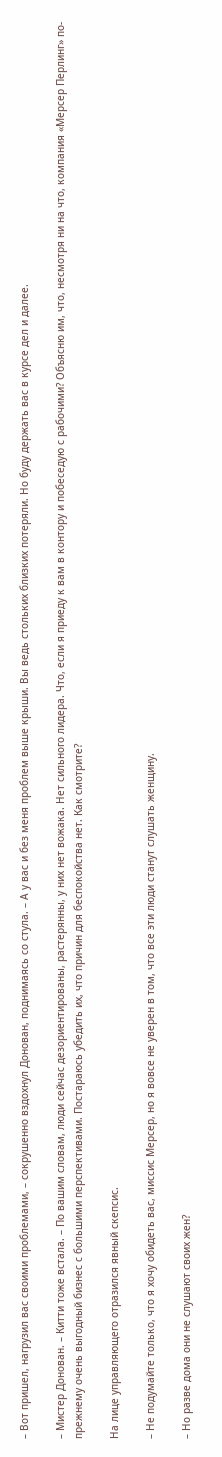– Вот пришел, нагрузил вас своими проблемами, – сокрушенно вздохнул Донован, поднимаясь со стула. – А у вас и без меня проблем выше крыши. Вы ведь стольких близких потеряли. Но буду держать вас в курсе дел и далее.

– Мистер Донован. – Китти тоже встала. – По вашим словам, люди сейчас дезориентированы, растерянны, у них нет вожака. Нет сильного лидера. Что, если я приеду к вам в контору и побеседую с рабочими? Объясню им, что, несмотря ни на что, компания «Мерсер Перлинг» по-прежнему очень выгодный бизнес с большими перспективами. Постараюсь убедить их, что причин для беспокойства нет. Как смотрите?

На лице управляющего отразился явный скепсис.

– Не подумайте только, что я хочу обидеть вас, миссис Мерсер, но я вовсе не уверен в том, что все эти люди станут слушать женщину.

– Но разве дома они не слушают своих жен?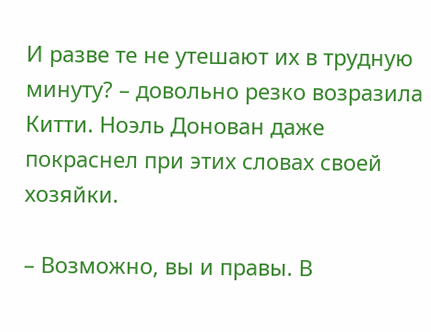И разве те не утешают их в трудную минуту? – довольно резко возразила Китти. Ноэль Донован даже покраснел при этих словах своей хозяйки.

– Возможно, вы и правы. В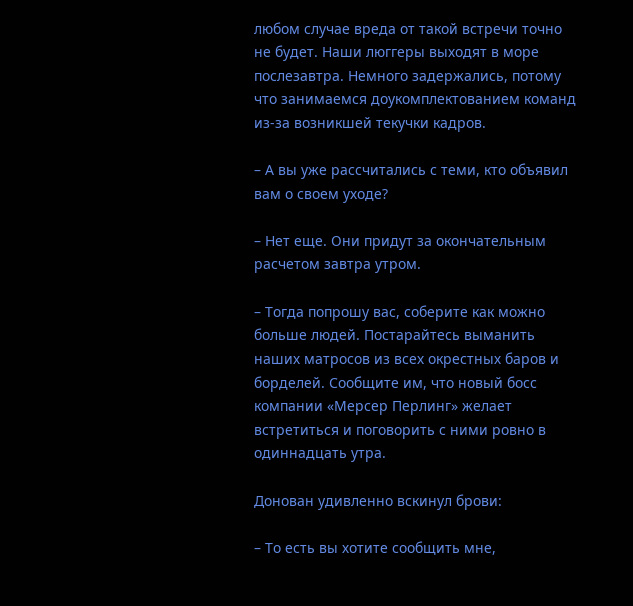любом случае вреда от такой встречи точно не будет. Наши люггеры выходят в море послезавтра. Немного задержались, потому что занимаемся доукомплектованием команд из-за возникшей текучки кадров.

– А вы уже рассчитались с теми, кто объявил вам о своем уходе?

– Нет еще. Они придут за окончательным расчетом завтра утром.

– Тогда попрошу вас, соберите как можно больше людей. Постарайтесь выманить наших матросов из всех окрестных баров и борделей. Сообщите им, что новый босс компании «Мерсер Перлинг» желает встретиться и поговорить с ними ровно в одиннадцать утра.

Донован удивленно вскинул брови:

– То есть вы хотите сообщить мне,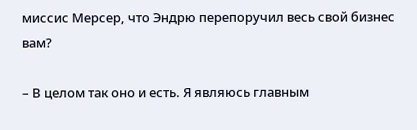миссис Мерсер, что Эндрю перепоручил весь свой бизнес вам?

– В целом так оно и есть. Я являюсь главным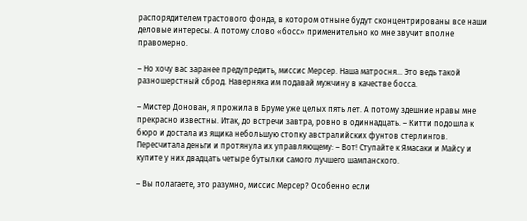распорядителем трастового фонда, в котором отныне будут сконцентрированы все наши деловые интересы. А потому слово «босс» применительно ко мне звучит вполне правомерно.

– Но хочу вас заранее предупредить, миссис Мерсер. Наша матросня… Это ведь такой разношерстный сброд. Наверняка им подавай мужчину в качестве босса.

– Мистер Донован, я прожила в Бруме уже целых пять лет. А потому здешние нравы мне прекрасно известны. Итак, до встречи завтра, ровно в одиннадцать. – Китти подошла к бюро и достала из ящика небольшую стопку австралийских фунтов стерлингов. Пересчитала деньги и протянула их управляющему: – Вот! Ступайте к Ямасаки и Майсу и купите у них двадцать четыре бутылки самого лучшего шампанского.

– Вы полагаете, это разумно, миссис Мерсер? Особенно если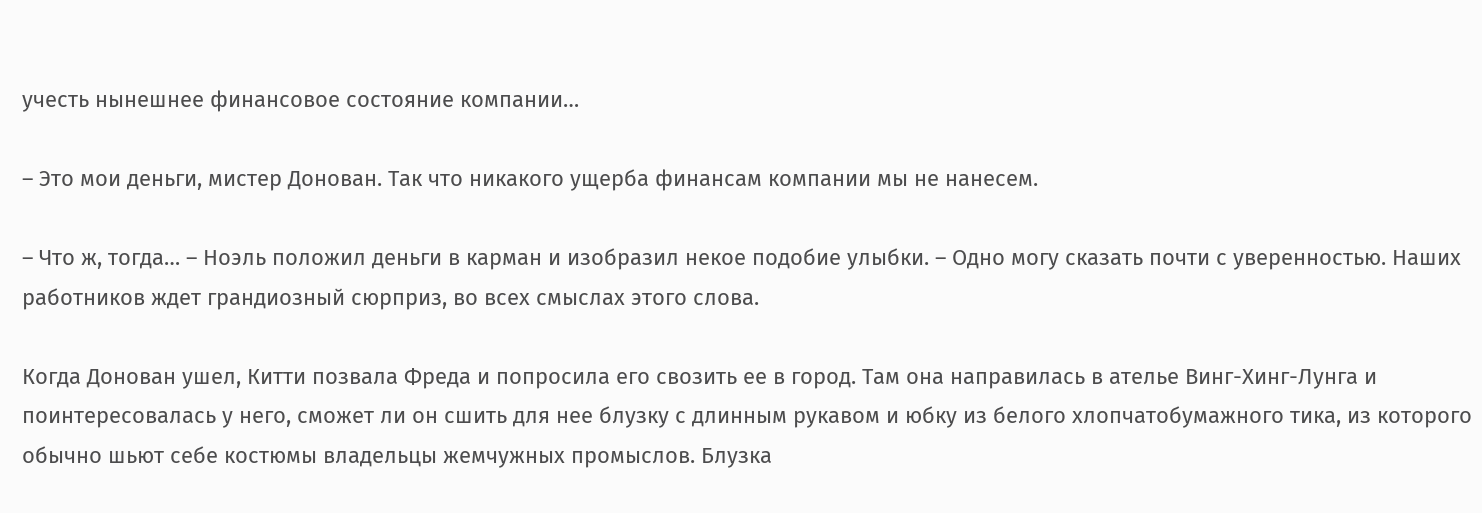учесть нынешнее финансовое состояние компании…

– Это мои деньги, мистер Донован. Так что никакого ущерба финансам компании мы не нанесем.

– Что ж, тогда… – Ноэль положил деньги в карман и изобразил некое подобие улыбки. – Одно могу сказать почти с уверенностью. Наших работников ждет грандиозный сюрприз, во всех смыслах этого слова.

Когда Донован ушел, Китти позвала Фреда и попросила его свозить ее в город. Там она направилась в ателье Винг-Хинг-Лунга и поинтересовалась у него, сможет ли он сшить для нее блузку с длинным рукавом и юбку из белого хлопчатобумажного тика, из которого обычно шьют себе костюмы владельцы жемчужных промыслов. Блузка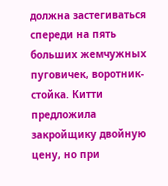должна застегиваться спереди на пять больших жемчужных пуговичек, воротник-стойка. Китти предложила закройщику двойную цену, но при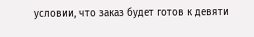условии, что заказ будет готов к девяти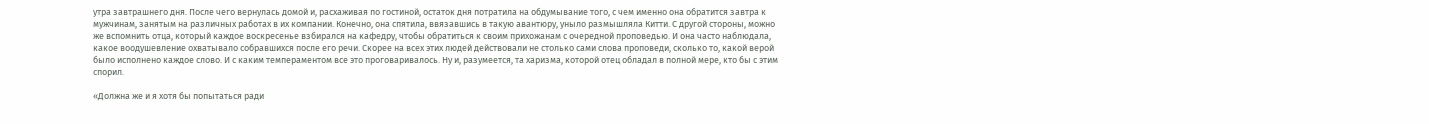утра завтрашнего дня. После чего вернулась домой и, расхаживая по гостиной, остаток дня потратила на обдумывание того, с чем именно она обратится завтра к мужчинам, занятым на различных работах в их компании. Конечно, она спятила, ввязавшись в такую авантюру, уныло размышляла Китти. С другой стороны, можно же вспомнить отца, который каждое воскресенье взбирался на кафедру, чтобы обратиться к своим прихожанам с очередной проповедью. И она часто наблюдала, какое воодушевление охватывало собравшихся после его речи. Скорее на всех этих людей действовали не столько сами слова проповеди, сколько то, какой верой было исполнено каждое слово. И с каким темпераментом все это проговаривалось. Ну и, разумеется, та харизма, которой отец обладал в полной мере, кто бы с этим спорил.

«Должна же и я хотя бы попытаться ради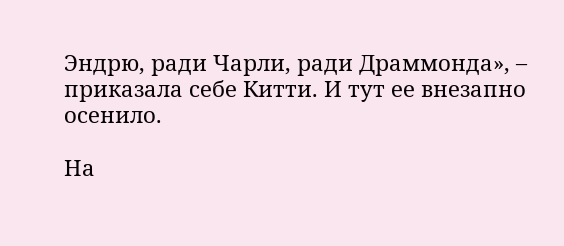Эндрю, ради Чарли, ради Драммонда», – приказала себе Китти. И тут ее внезапно осенило.

На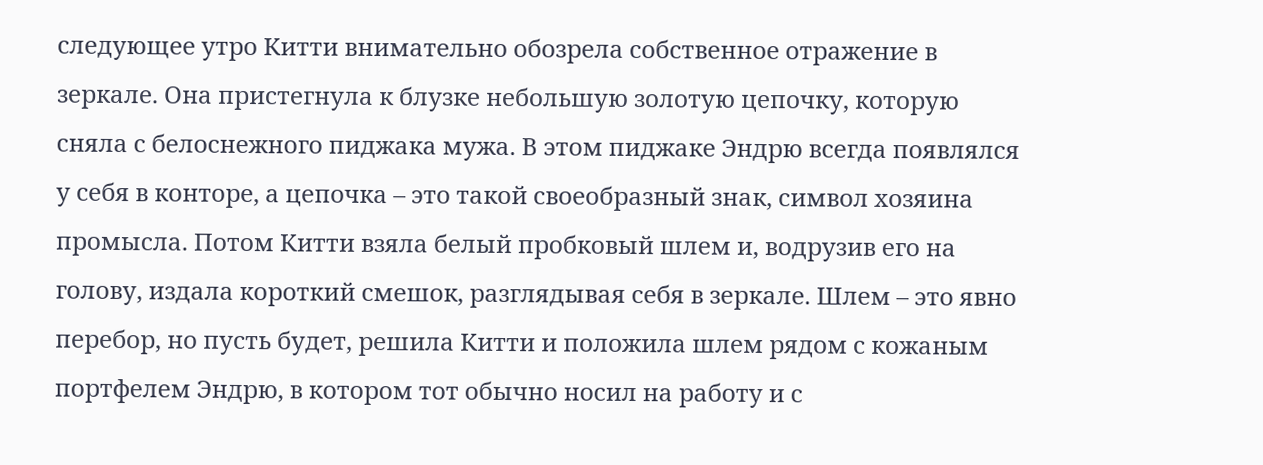следующее утро Китти внимательно обозрела собственное отражение в зеркале. Она пристегнула к блузке небольшую золотую цепочку, которую сняла с белоснежного пиджака мужа. В этом пиджаке Эндрю всегда появлялся у себя в конторе, а цепочка – это такой своеобразный знак, символ хозяина промысла. Потом Китти взяла белый пробковый шлем и, водрузив его на голову, издала короткий смешок, разглядывая себя в зеркале. Шлем – это явно перебор, но пусть будет, решила Китти и положила шлем рядом с кожаным портфелем Эндрю, в котором тот обычно носил на работу и с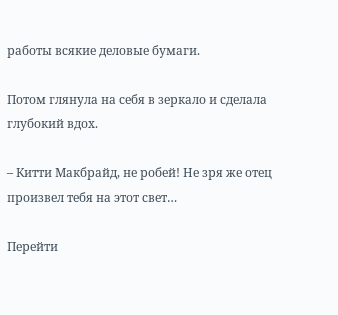работы всякие деловые бумаги.

Потом глянула на себя в зеркало и сделала глубокий вдох.

– Китти Макбрайд, не робей! Не зря же отец произвел тебя на этот свет…

Перейти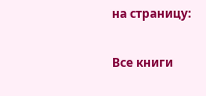на страницу:

Все книги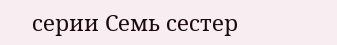серии Семь сестер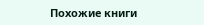Похожие книги